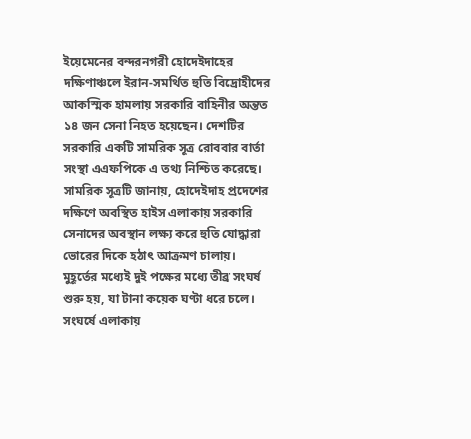ইয়েমেনের বন্দরনগরী হোদেইদাহের দক্ষিণাঞ্চলে ইরান-সমর্থিত হুতি বিদ্রোহীদের আকস্মিক হামলায় সরকারি বাহিনীর অন্তত ১৪ জন সেনা নিহত হয়েছেন। দেশটির সরকারি একটি সামরিক সূত্র রোববার বার্তা সংস্থা এএফপিকে এ তথ্য নিশ্চিত করেছে।
সামরিক সূত্রটি জানায়, হোদেইদাহ প্রদেশের দক্ষিণে অবস্থিত হাইস এলাকায় সরকারি সেনাদের অবস্থান লক্ষ্য করে হুতি যোদ্ধারা ভোরের দিকে হঠাৎ আক্রমণ চালায়। মুহূর্তের মধ্যেই দুই পক্ষের মধ্যে তীব্র সংঘর্ষ শুরু হয়, যা টানা কয়েক ঘণ্টা ধরে চলে। সংঘর্ষে এলাকায়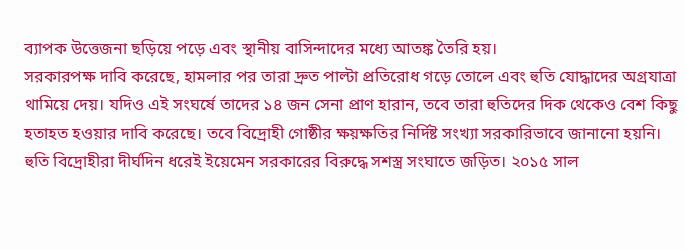ব্যাপক উত্তেজনা ছড়িয়ে পড়ে এবং স্থানীয় বাসিন্দাদের মধ্যে আতঙ্ক তৈরি হয়।
সরকারপক্ষ দাবি করেছে, হামলার পর তারা দ্রুত পাল্টা প্রতিরোধ গড়ে তোলে এবং হুতি যোদ্ধাদের অগ্রযাত্রা থামিয়ে দেয়। যদিও এই সংঘর্ষে তাদের ১৪ জন সেনা প্রাণ হারান, তবে তারা হুতিদের দিক থেকেও বেশ কিছু হতাহত হওয়ার দাবি করেছে। তবে বিদ্রোহী গোষ্ঠীর ক্ষয়ক্ষতির নির্দিষ্ট সংখ্যা সরকারিভাবে জানানো হয়নি।
হুতি বিদ্রোহীরা দীর্ঘদিন ধরেই ইয়েমেন সরকারের বিরুদ্ধে সশস্ত্র সংঘাতে জড়িত। ২০১৫ সাল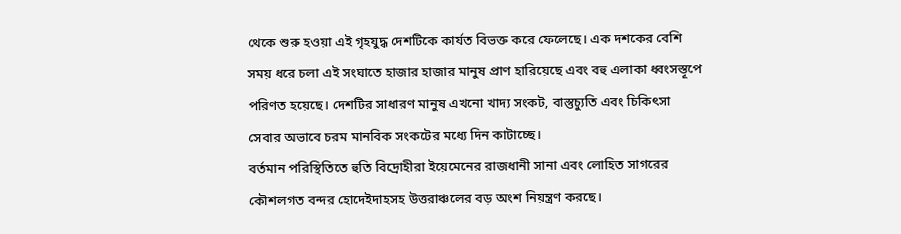থেকে শুরু হওয়া এই গৃহযুদ্ধ দেশটিকে কার্যত বিভক্ত করে ফেলেছে। এক দশকের বেশি সময় ধরে চলা এই সংঘাতে হাজার হাজার মানুষ প্রাণ হারিয়েছে এবং বহু এলাকা ধ্বংসস্তূপে পরিণত হয়েছে। দেশটির সাধারণ মানুষ এখনো খাদ্য সংকট, বাস্তুচ্যুতি এবং চিকিৎসা সেবার অভাবে চরম মানবিক সংকটের মধ্যে দিন কাটাচ্ছে।
বর্তমান পরিস্থিতিতে হুতি বিদ্রোহীরা ইয়েমেনের রাজধানী সানা এবং লোহিত সাগরের কৌশলগত বন্দর হোদেইদাহসহ উত্তরাঞ্চলের বড় অংশ নিয়ন্ত্রণ করছে।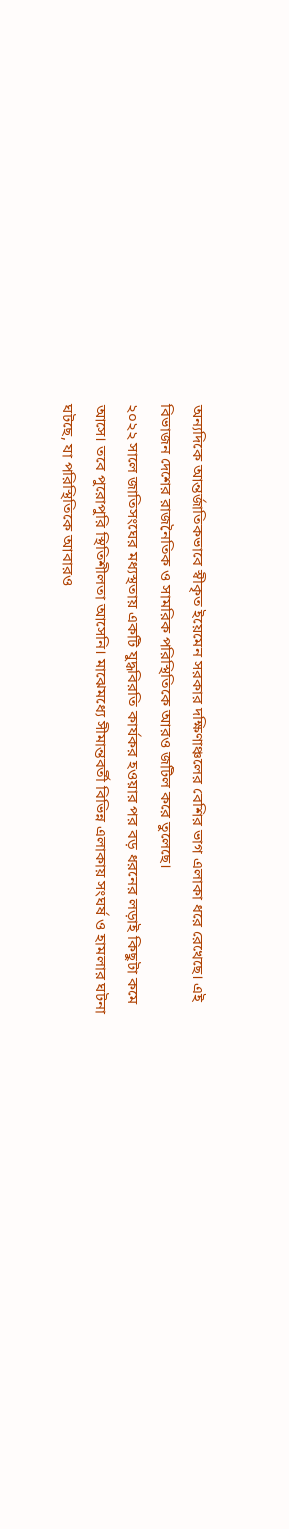অন্যদিকে আন্তর্জাতিকভাবে স্বীকৃত ইয়েমেন সরকার দক্ষিণাঞ্চলের বেশির ভাগ এলাকা ধরে রেখেছে। এই বিভাজন দেশের রাজনৈতিক ও সামরিক পরিস্থিতিকে আরও জটিল করে তুলেছে।
২০২২ সালে জাতিসংঘের মধ্যস্থতায় একটি যুদ্ধবিরতি কার্যকর হওয়ার পর বড় ধরনের লড়াই কিছুটা কমে আসে। তবে পুরোপুরি স্থিতিশীলতা আসেনি। মাঝেমধ্যে সীমান্তবর্তী বিভিন্ন এলাকায় সংঘর্ষ ও হামলার ঘটনা ঘটছে, যা পরিস্থিতিকে আবারও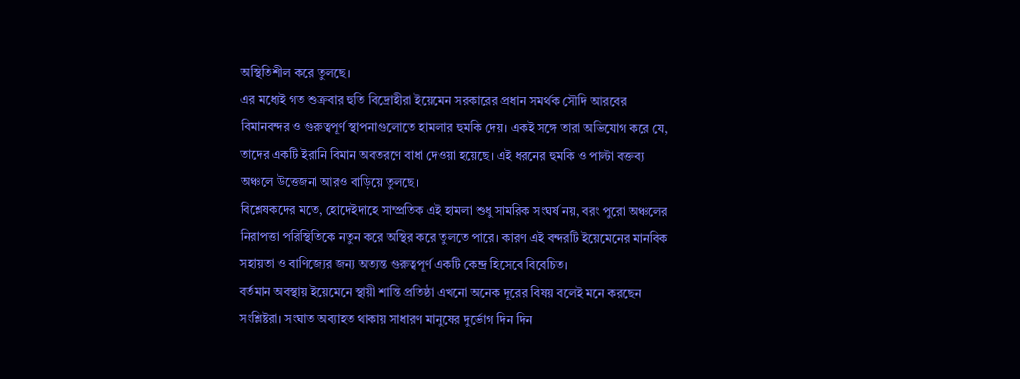অস্থিতিশীল করে তুলছে।
এর মধ্যেই গত শুক্রবার হুতি বিদ্রোহীরা ইয়েমেন সরকারের প্রধান সমর্থক সৌদি আরবের বিমানবন্দর ও গুরুত্বপূর্ণ স্থাপনাগুলোতে হামলার হুমকি দেয়। একই সঙ্গে তারা অভিযোগ করে যে, তাদের একটি ইরানি বিমান অবতরণে বাধা দেওয়া হয়েছে। এই ধরনের হুমকি ও পাল্টা বক্তব্য অঞ্চলে উত্তেজনা আরও বাড়িয়ে তুলছে।
বিশ্লেষকদের মতে, হোদেইদাহে সাম্প্রতিক এই হামলা শুধু সামরিক সংঘর্ষ নয়, বরং পুরো অঞ্চলের নিরাপত্তা পরিস্থিতিকে নতুন করে অস্থির করে তুলতে পারে। কারণ এই বন্দরটি ইয়েমেনের মানবিক সহায়তা ও বাণিজ্যের জন্য অত্যন্ত গুরুত্বপূর্ণ একটি কেন্দ্র হিসেবে বিবেচিত।
বর্তমান অবস্থায় ইয়েমেনে স্থায়ী শান্তি প্রতিষ্ঠা এখনো অনেক দূরের বিষয় বলেই মনে করছেন সংশ্লিষ্টরা। সংঘাত অব্যাহত থাকায় সাধারণ মানুষের দুর্ভোগ দিন দিন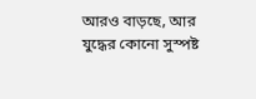আরও বাড়ছে, আর যুদ্ধের কোনো সুস্পষ্ট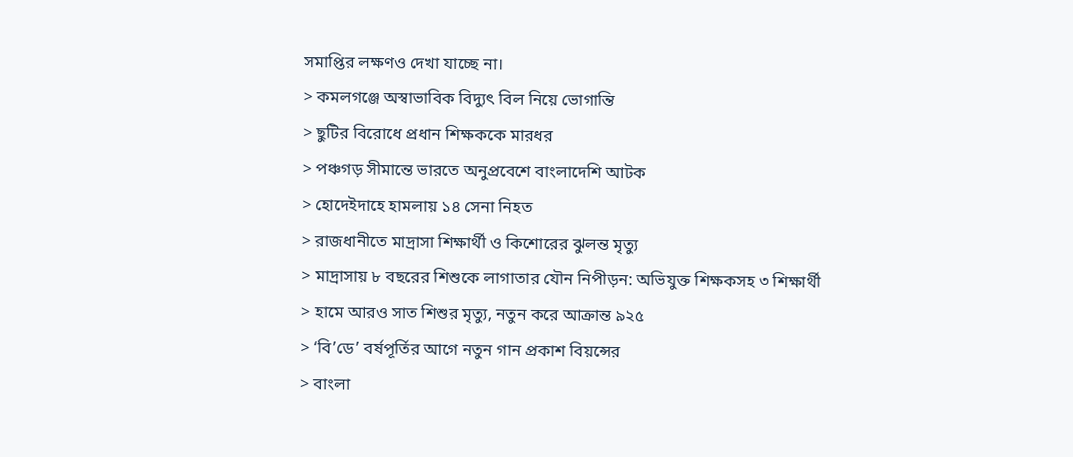সমাপ্তির লক্ষণও দেখা যাচ্ছে না।
> কমলগঞ্জে অস্বাভাবিক বিদ্যুৎ বিল নিয়ে ভোগান্তি
> ছুটির বিরোধে প্রধান শিক্ষককে মারধর
> পঞ্চগড় সীমান্তে ভারতে অনুপ্রবেশে বাংলাদেশি আটক
> হোদেইদাহে হামলায় ১৪ সেনা নিহত
> রাজধানীতে মাদ্রাসা শিক্ষার্থী ও কিশোরের ঝুলন্ত মৃত্যু
> মাদ্রাসায় ৮ বছরের শিশুকে লাগাতার যৌন নিপীড়ন: অভিযুক্ত শিক্ষকসহ ৩ শিক্ষার্থী
> হামে আরও সাত শিশুর মৃত্যু, নতুন করে আক্রান্ত ৯২৫
> ‘বি’ডে’ বর্ষপূর্তির আগে নতুন গান প্রকাশ বিয়ন্সের
> বাংলা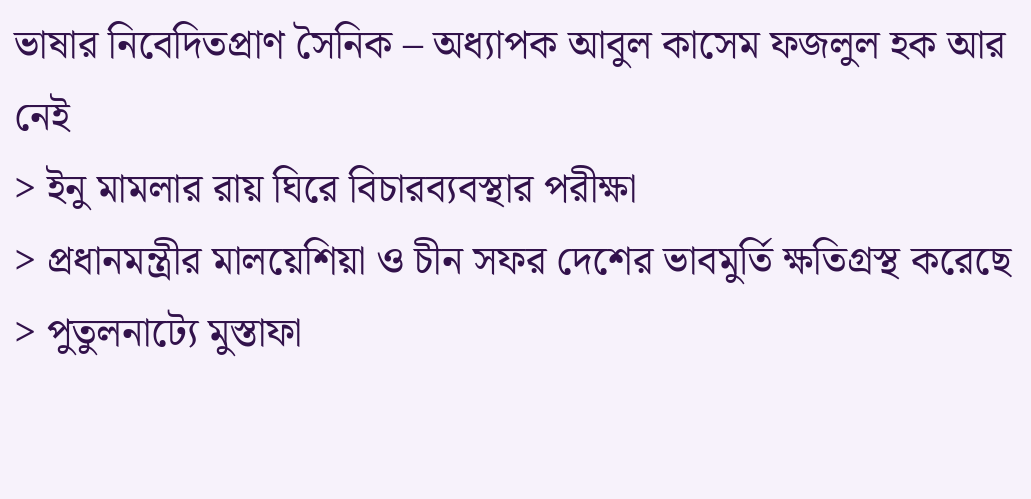ভাষার নিবেদিতপ্রাণ সৈনিক – অধ্যাপক আবুল কাসেম ফজলুল হক আর নেই
> ইনু মামলার রায় ঘিরে বিচারব্যবস্থার পরীক্ষা
> প্রধানমন্ত্রীর মালয়েশিয়া ও চীন সফর দেশের ভাবমুর্তি ক্ষতিগ্রস্থ করেছে
> পুতুলনাট্যে মুস্তাফা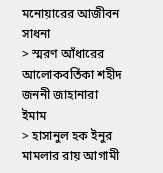মনোয়ারের আজীবন সাধনা
> স্মরণ আঁধারের আলোকবর্তিকা শহীদ জননী জাহানারা ইমাম
> হাসানুল হক ইনুর মামলার রায় আগামী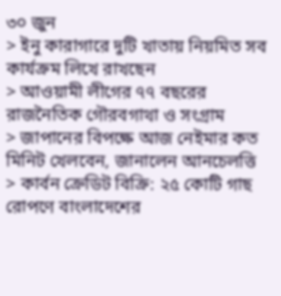৩০ জুন
> ইনু কারাগারে দুটি খাতায় নিয়মিত সব কার্যক্রম লিখে রাখছেন
> আওয়ামী লীগের ৭৭ বছরের রাজনৈতিক গৌরবগাথা ও সংগ্রাম
> জাপানের বিপক্ষে আজ নেইমার কত মিনিট খেলবেন, জানালেন আনচেলত্তি
> কার্বন ক্রেডিট বিক্রি: ২৫ কোটি গাছ রোপণে বাংলাদেশের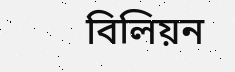বিলিয়ন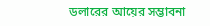ডলারের আয়ের সম্ভাবনা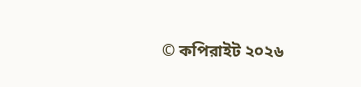© কপিরাইট ২০২৬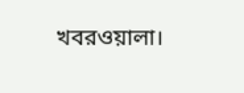খবরওয়ালা।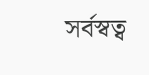সর্বস্বত্ব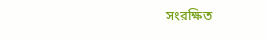সংরক্ষিত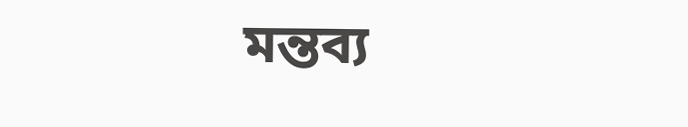মন্তব্য